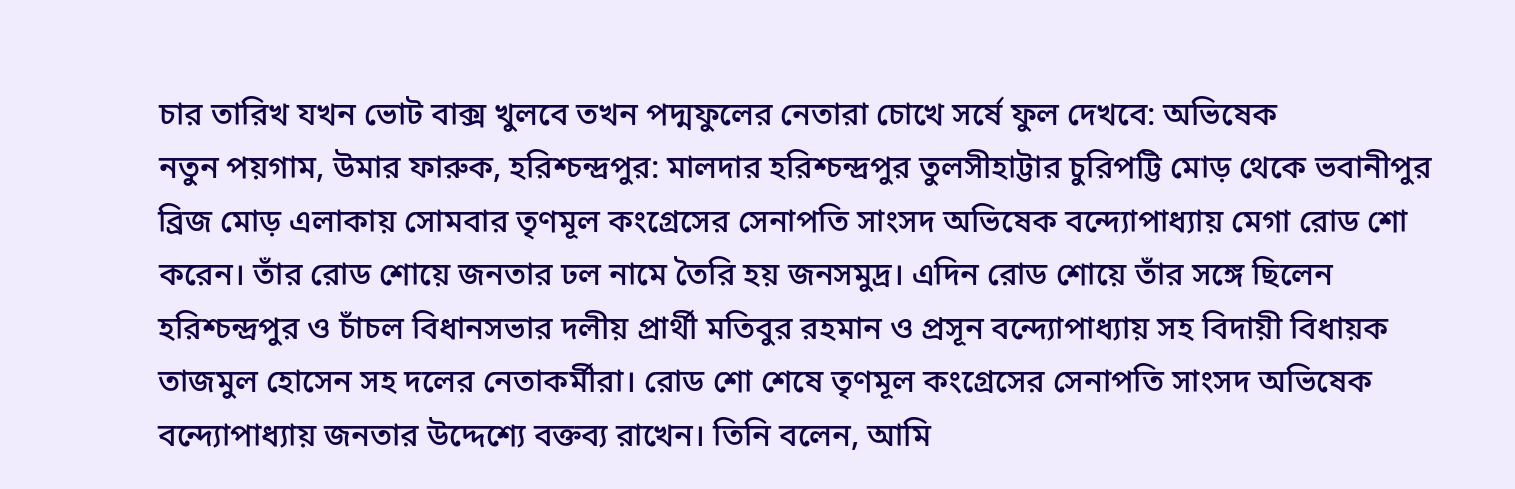চার তারিখ যখন ভোট বাক্স খুলবে তখন পদ্মফুলের নেতারা চোখে সর্ষে ফুল দেখবে: অভিষেক
নতুন পয়গাম, উমার ফারুক, হরিশ্চন্দ্রপুর: মালদার হরিশ্চন্দ্রপুর তুলসীহাট্টার চুরিপট্টি মোড় থেকে ভবানীপুর ব্রিজ মোড় এলাকায় সোমবার তৃণমূল কংগ্রেসের সেনাপতি সাংসদ অভিষেক বন্দ্যোপাধ্যায় মেগা রোড শো করেন। তাঁর রোড শোয়ে জনতার ঢল নামে তৈরি হয় জনসমুদ্র। এদিন রোড শোয়ে তাঁর সঙ্গে ছিলেন হরিশ্চন্দ্রপুর ও চাঁচল বিধানসভার দলীয় প্রার্থী মতিবুর রহমান ও প্রসূন বন্দ্যোপাধ্যায় সহ বিদায়ী বিধায়ক তাজমুল হোসেন সহ দলের নেতাকর্মীরা। রোড শো শেষে তৃণমূল কংগ্রেসের সেনাপতি সাংসদ অভিষেক বন্দ্যোপাধ্যায় জনতার উদ্দেশ্যে বক্তব্য রাখেন। তিনি বলেন, আমি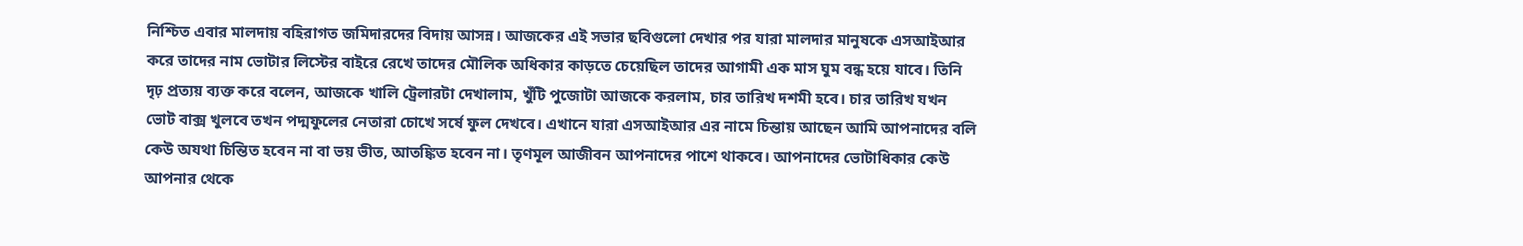নিশ্চিত এবার মালদায় বহিরাগত জমিদারদের বিদায় আসন্ন। আজকের এই সভার ছবিগুলো দেখার পর যারা মালদার মানুষকে এসআইআর করে তাদের নাম ভোটার লিস্টের বাইরে রেখে তাদের মৌলিক অধিকার কাড়তে চেয়েছিল তাদের আগামী এক মাস ঘুম বন্ধ হয়ে যাবে। তিনি দৃঢ় প্রত্যয় ব্যক্ত করে বলেন, আজকে খালি ট্রেলারটা দেখালাম, খুঁটি পুজোটা আজকে করলাম, চার তারিখ দশমী হবে। চার তারিখ যখন ভোট বাক্স খুলবে তখন পদ্মফুলের নেতারা চোখে সর্ষে ফুল দেখবে। এখানে যারা এসআইআর এর নামে চিন্তায় আছেন আমি আপনাদের বলি কেউ অযথা চিন্তিত হবেন না বা ভয় ভীত, আতঙ্কিত হবেন না। তৃণমূল আজীবন আপনাদের পাশে থাকবে। আপনাদের ভোটাধিকার কেউ আপনার থেকে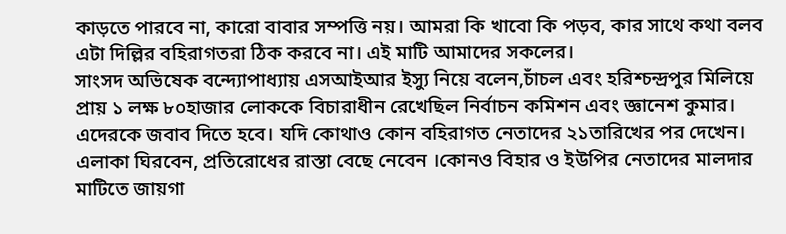কাড়তে পারবে না, কারো বাবার সম্পত্তি নয়। আমরা কি খাবো কি পড়ব, কার সাথে কথা বলব এটা দিল্লির বহিরাগতরা ঠিক করবে না। এই মাটি আমাদের সকলের।
সাংসদ অভিষেক বন্দ্যোপাধ্যায় এসআইআর ইস্যু নিয়ে বলেন,চাঁচল এবং হরিশ্চন্দ্রপুর মিলিয়ে প্রায় ১ লক্ষ ৮০হাজার লোককে বিচারাধীন রেখেছিল নির্বাচন কমিশন এবং জ্ঞানেশ কুমার। এদেরকে জবাব দিতে হবে। যদি কোথাও কোন বহিরাগত নেতাদের ২১তারিখের পর দেখেন। এলাকা ঘিরবেন, প্রতিরোধের রাস্তা বেছে নেবেন ।কোনও বিহার ও ইউপির নেতাদের মালদার মাটিতে জায়গা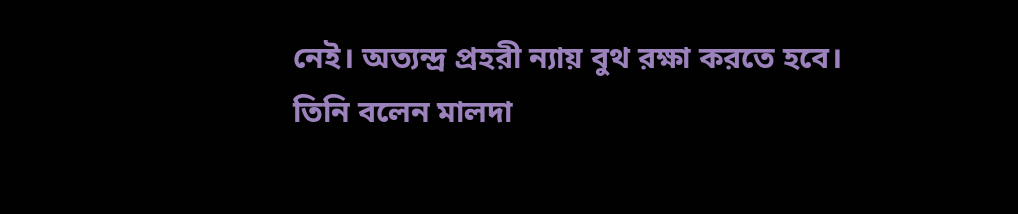নেই। অত্যন্দ্র প্রহরী ন্যায় বুথ রক্ষা করতে হবে।
তিনি বলেন মালদা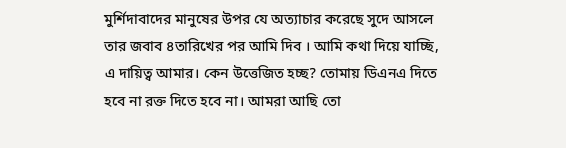মুর্শিদাবাদের মানুষের উপর যে অত্যাচার করেছে সুদে আসলে তার জবাব ৪তারিখের পর আমি দিব । আমি কথা দিয়ে যাচ্ছি, এ দায়িত্ব আমার। কেন উত্তেজিত হচ্ছ? তোমায় ডিএনএ দিতে হবে না রক্ত দিতে হবে না। আমরা আছি তো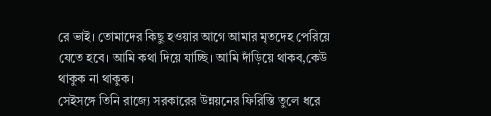রে ভাই। তোমাদের কিছু হওয়ার আগে আমার মৃতদেহ পেরিয়ে যেতে হবে। আমি কথা দিয়ে যাচ্ছি। আমি দাঁড়িয়ে থাকব,কেউ থাকুক না থাকুক।
সেইসঙ্গে তিনি রাজ্যে সরকারের উন্নয়নের ফিরিস্তি তুলে ধরে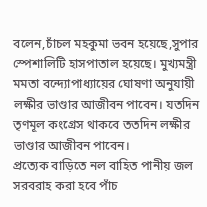বলেন,চাঁচল মহকুমা ভবন হয়েছে,সুপার স্পেশালিটি হাসপাতাল হয়েছে। মুখ্যমন্ত্রী মমতা বন্দ্যোপাধ্যায়ের ঘোষণা অনুযায়ী লক্ষীর ভাণ্ডার আজীবন পাবেন। যতদিন তৃণমূল কংগ্রেস থাকবে ততদিন লক্ষীর ভাণ্ডার আজীবন পাবেন।
প্রত্যেক বাড়িতে নল বাহিত পানীয় জল সরবরাহ করা হবে পাঁচ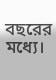বছরের মধ্যে।